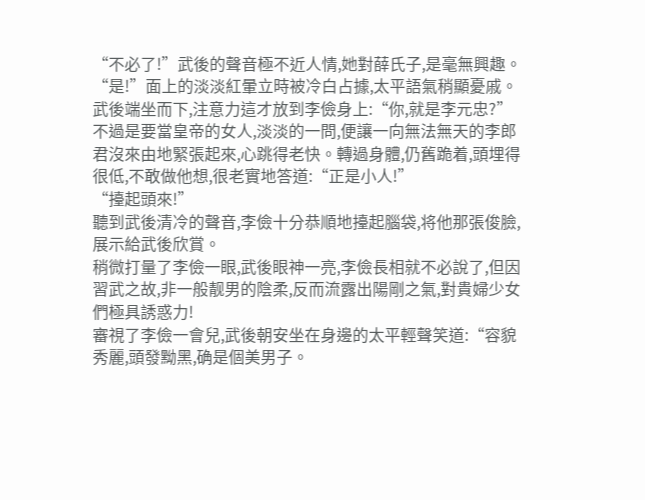“不必了!”武後的聲音極不近人情,她對薛氏子,是毫無興趣。
“是!”面上的淡淡紅暈立時被冷白占據,太平語氣稍顯憂戚。
武後端坐而下,注意力這才放到李儉身上:“你,就是李元忠?”
不過是要當皇帝的女人,淡淡的一問,便讓一向無法無天的李郎君沒來由地緊張起來,心跳得老快。轉過身體,仍舊跪着,頭埋得很低,不敢做他想,很老實地答道:“正是小人!”
“擡起頭來!”
聽到武後清冷的聲音,李儉十分恭順地擡起腦袋,将他那張俊臉,展示給武後欣賞。
稍微打量了李儉一眼,武後眼神一亮,李儉長相就不必說了,但因習武之故,非一般靓男的陰柔,反而流露出陽剛之氣,對貴婦少女們極具誘惑力!
審視了李儉一會兒,武後朝安坐在身邊的太平輕聲笑道:“容貌秀麗,頭發黝黑,确是個美男子。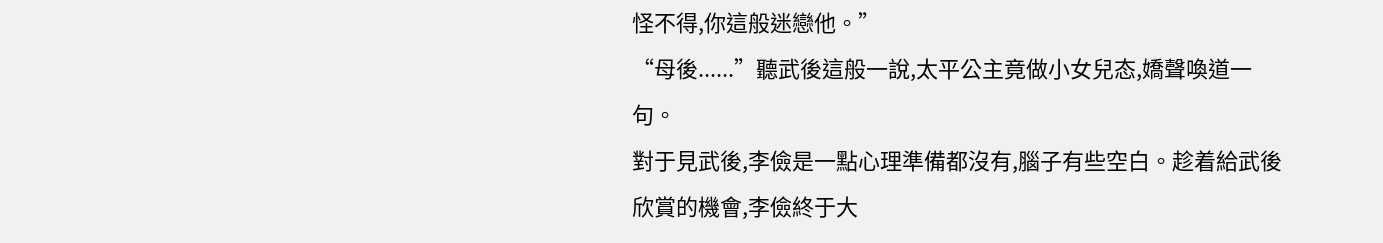怪不得,你這般迷戀他。”
“母後......”聽武後這般一說,太平公主竟做小女兒态,嬌聲喚道一句。
對于見武後,李儉是一點心理準備都沒有,腦子有些空白。趁着給武後欣賞的機會,李儉終于大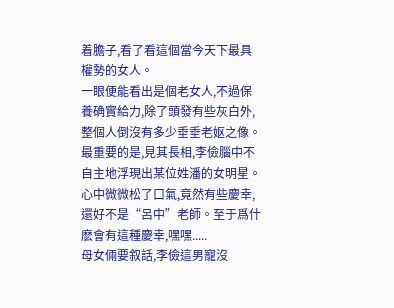着膽子,看了看這個當今天下最具權勢的女人。
一眼便能看出是個老女人,不過保養确實給力,除了頭發有些灰白外,整個人倒沒有多少垂垂老妪之像。最重要的是,見其長相,李儉腦中不自主地浮現出某位姓潘的女明星。
心中微微松了口氣,竟然有些慶幸,還好不是“呂中”老師。至于爲什麽會有這種慶幸,嘿嘿.....
母女倆要叙話,李儉這男寵沒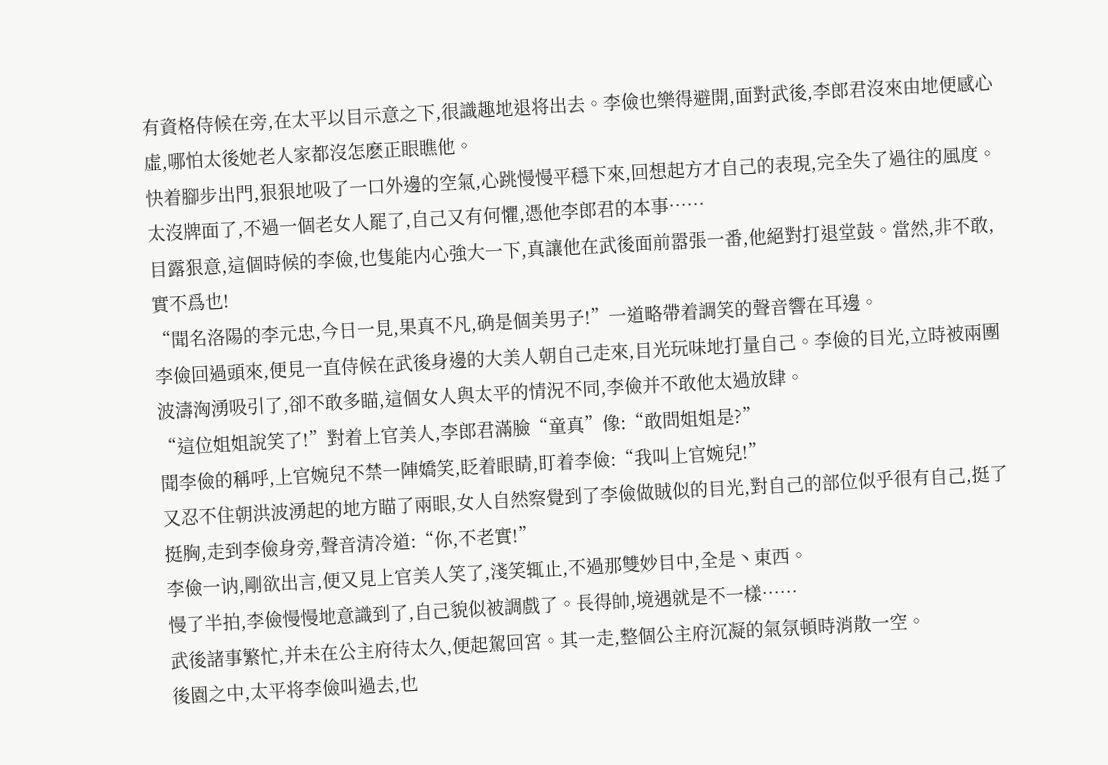有資格侍候在旁,在太平以目示意之下,很識趣地退将出去。李儉也樂得避開,面對武後,李郎君沒來由地便感心虛,哪怕太後她老人家都沒怎麽正眼瞧他。
快着腳步出門,狠狠地吸了一口外邊的空氣,心跳慢慢平穩下來,回想起方才自己的表現,完全失了過往的風度。太沒牌面了,不過一個老女人罷了,自己又有何懼,憑他李郎君的本事……
目露狠意,這個時候的李儉,也隻能内心強大一下,真讓他在武後面前嚣張一番,他絕對打退堂鼓。當然,非不敢,實不爲也!
“聞名洛陽的李元忠,今日一見,果真不凡,确是個美男子!”一道略帶着調笑的聲音響在耳邊。
李儉回過頭來,便見一直侍候在武後身邊的大美人朝自己走來,目光玩味地打量自己。李儉的目光,立時被兩團波濤洶湧吸引了,卻不敢多瞄,這個女人與太平的情況不同,李儉并不敢他太過放肆。
“這位姐姐說笑了!”對着上官美人,李郎君滿臉“童真”像:“敢問姐姐是?”
聞李儉的稱呼,上官婉兒不禁一陣嬌笑,眨着眼睛,盯着李儉:“我叫上官婉兒!”
又忍不住朝洪波湧起的地方瞄了兩眼,女人自然察覺到了李儉做賊似的目光,對自己的部位似乎很有自己,挺了挺胸,走到李儉身旁,聲音清冷道:“你,不老實!”
李儉一讷,剛欲出言,便又見上官美人笑了,淺笑辄止,不過那雙妙目中,全是丶東西。
慢了半拍,李儉慢慢地意識到了,自己貌似被調戲了。長得帥,境遇就是不一樣……
武後諸事繁忙,并未在公主府待太久,便起駕回宮。其一走,整個公主府沉凝的氣氛頓時消散一空。
後園之中,太平将李儉叫過去,也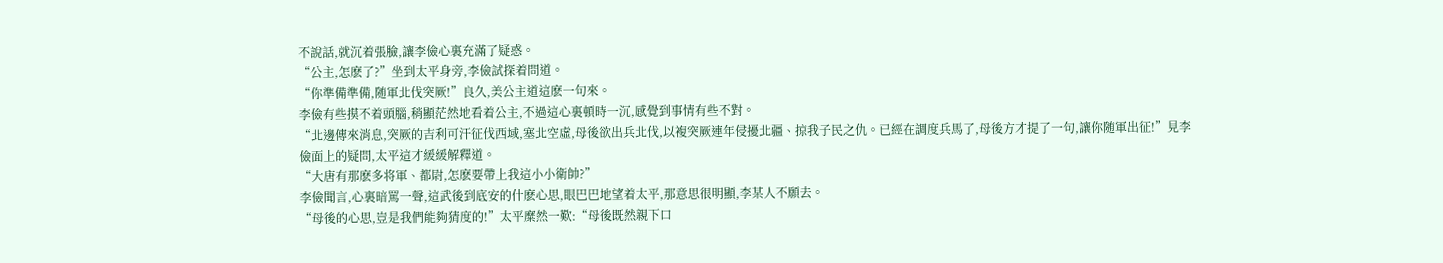不說話,就沉着張臉,讓李儉心裏充滿了疑惑。
“公主,怎麽了?”坐到太平身旁,李儉試探着問道。
“你準備準備,随軍北伐突厥!”良久,美公主道這麽一句來。
李儉有些摸不着頭腦,稍顯茫然地看着公主,不過這心裏頓時一沉,感覺到事情有些不對。
“北邊傳來消息,突厥的吉利可汗征伐西域,塞北空虛,母後欲出兵北伐,以複突厥連年侵擾北疆、掠我子民之仇。已經在調度兵馬了,母後方才提了一句,讓你随軍出征!”見李儉面上的疑問,太平這才緩緩解釋道。
“大唐有那麽多将軍、都尉,怎麽要帶上我這小小衛帥?”
李儉聞言,心裏暗罵一聲,這武後到底安的什麽心思,眼巴巴地望着太平,那意思很明顯,李某人不願去。
“母後的心思,豈是我們能夠猜度的!”太平糜然一歎:“母後既然親下口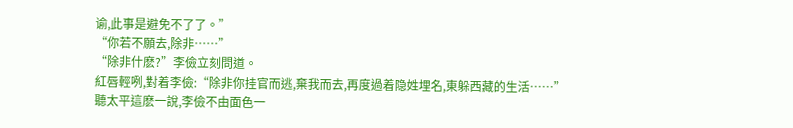谕,此事是避免不了了。”
“你若不願去,除非……”
“除非什麽?”李儉立刻問道。
紅唇輕咧,對着李儉:“除非你挂官而逃,棄我而去,再度過着隐姓埋名,東躲西藏的生活……”
聽太平這麽一說,李儉不由面色一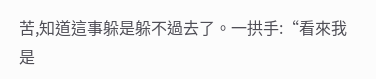苦,知道這事躲是躲不過去了。一拱手:“看來我是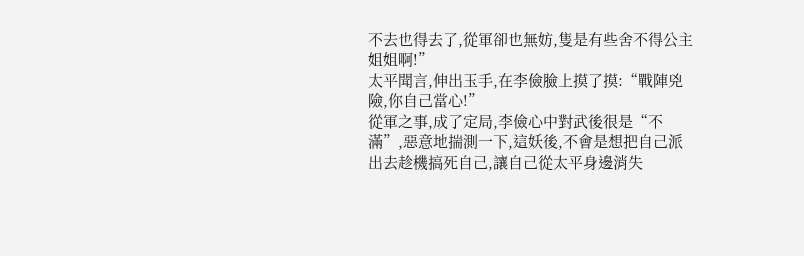不去也得去了,從軍卻也無妨,隻是有些舍不得公主姐姐啊!”
太平聞言,伸出玉手,在李儉臉上摸了摸:“戰陣兇險,你自己當心!”
從軍之事,成了定局,李儉心中對武後很是“不滿”,惡意地揣測一下,這妖後,不會是想把自己派出去趁機搞死自己,讓自己從太平身邊消失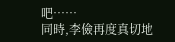吧……
同時,李儉再度真切地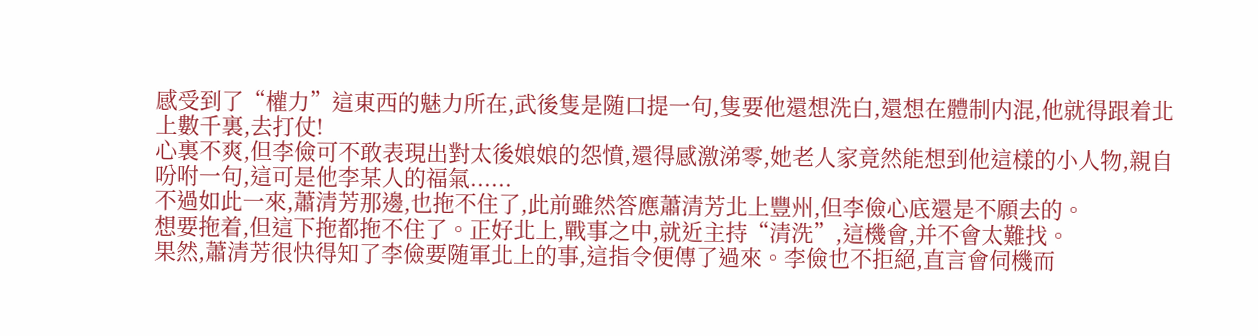感受到了“權力”這東西的魅力所在,武後隻是随口提一句,隻要他還想洗白,還想在體制内混,他就得跟着北上數千裏,去打仗!
心裏不爽,但李儉可不敢表現出對太後娘娘的怨憤,還得感激涕零,她老人家竟然能想到他這樣的小人物,親自吩咐一句,這可是他李某人的福氣......
不過如此一來,蕭清芳那邊,也拖不住了,此前雖然答應蕭清芳北上豐州,但李儉心底還是不願去的。
想要拖着,但這下拖都拖不住了。正好北上,戰事之中,就近主持“清洗”,這機會,并不會太難找。
果然,蕭清芳很快得知了李儉要随軍北上的事,這指令便傳了過來。李儉也不拒絕,直言會伺機而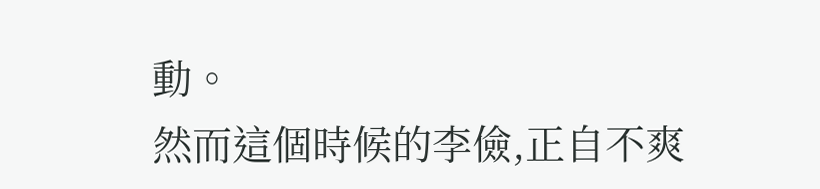動。
然而這個時候的李儉,正自不爽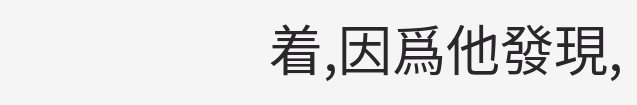着,因爲他發現,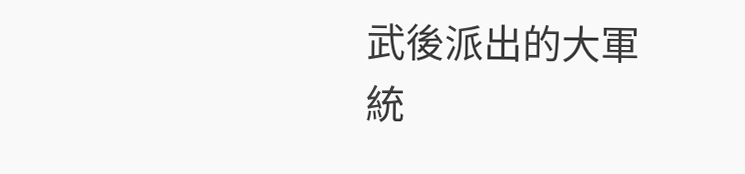武後派出的大軍統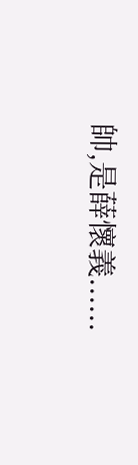帥,是薛懷義......